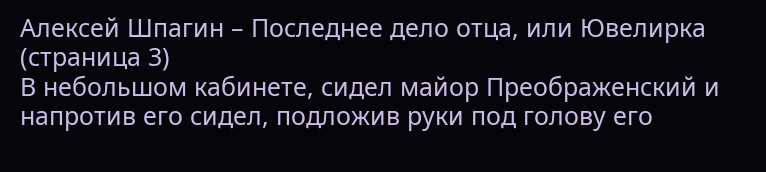Алексей Шпагин – Последнее дело отца, или Ювелирка (страница 3)
В небольшом кабинете, сидел майор Преображенский и напротив его сидел, подложив руки под голову его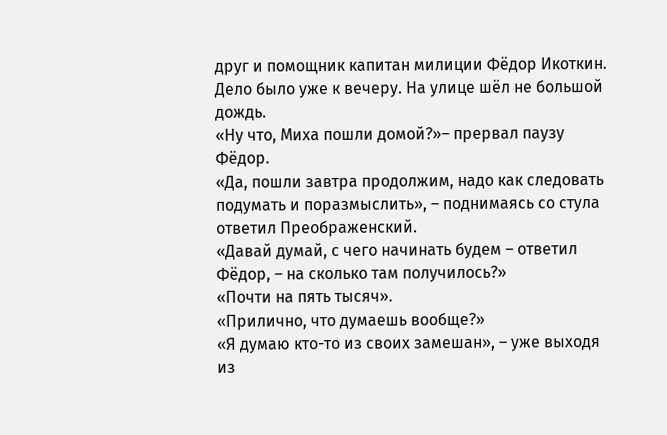друг и помощник капитан милиции Фёдор Икоткин. Дело было уже к вечеру. На улице шёл не большой дождь.
«Ну что, Миха пошли домой?»– прервал паузу Фёдор.
«Да, пошли завтра продолжим, надо как следовать подумать и поразмыслить», – поднимаясь со стула ответил Преображенский.
«Давай думай, с чего начинать будем – ответил Фёдор, – на сколько там получилось?»
«Почти на пять тысяч».
«Прилично, что думаешь вообще?»
«Я думаю кто-то из своих замешан», – уже выходя из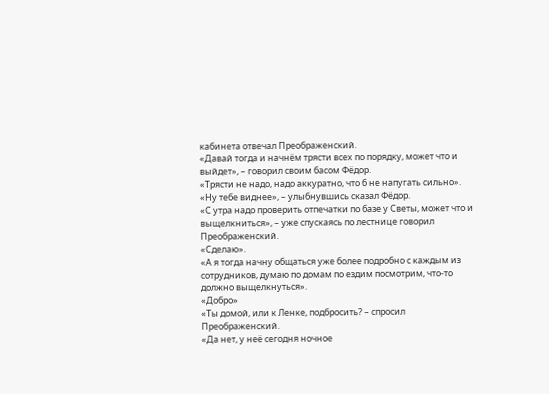кабинета отвечал Преображенский.
«Давай тогда и начнём трясти всех по порядку, может что и выйдет», – говорил своим басом Фёдор.
«Трясти не надо, надо аккуратно, что б не напугать сильно».
«Ну тебе виднее», – улыбнувшись сказал Фёдор.
«С утра надо проверить отпечатки по базе у Светы, может что и выщелкниться», – уже спускаясь по лестнице говорил Преображенский.
«Сделаю».
«А я тогда начну общаться уже более подробно с каждым из сотрудников, думаю по домам по ездим посмотрим, что-то должно выщелкнуться».
«Добро»
«Ты домой, или к Ленке, подбросить? – спросил Преображенский.
«Да нет, у неё сегодня ночное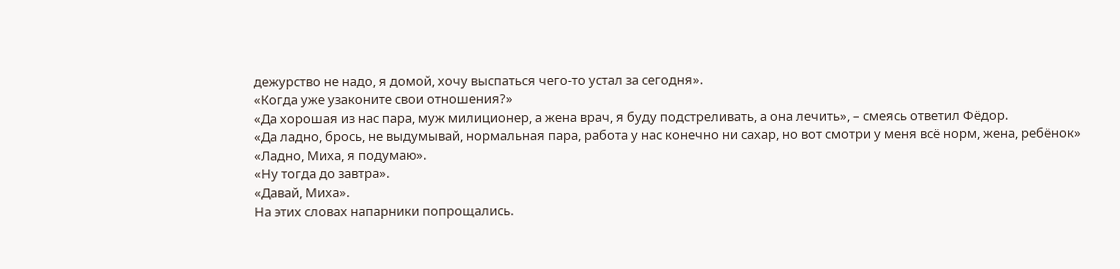дежурство не надо, я домой, хочу выспаться чего-то устал за сегодня».
«Когда уже узаконите свои отношения?»
«Да хорошая из нас пара, муж милиционер, а жена врач, я буду подстреливать, а она лечить», – смеясь ответил Фёдор.
«Да ладно, брось, не выдумывай, нормальная пара, работа у нас конечно ни сахар, но вот смотри у меня всё норм, жена, ребёнок»
«Ладно, Миха, я подумаю».
«Ну тогда до завтра».
«Давай, Миха».
На этих словах напарники попрощались.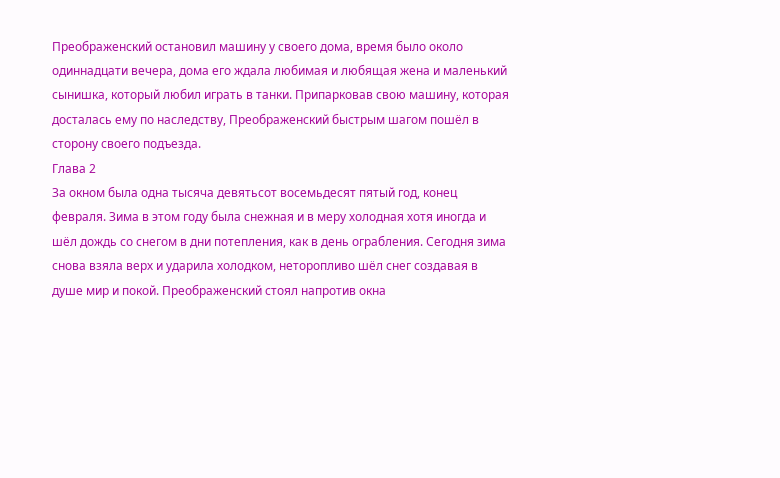Преображенский остановил машину у своего дома, время было около одиннадцати вечера, дома его ждала любимая и любящая жена и маленький сынишка, который любил играть в танки. Припарковав свою машину, которая досталась ему по наследству, Преображенский быстрым шагом пошёл в сторону своего подъезда.
Глава 2
За окном была одна тысяча девятьсот восемьдесят пятый год, конец февраля. Зима в этом году была снежная и в меру холодная хотя иногда и шёл дождь со снегом в дни потепления, как в день ограбления. Сегодня зима снова взяла верх и ударила холодком, неторопливо шёл снег создавая в душе мир и покой. Преображенский стоял напротив окна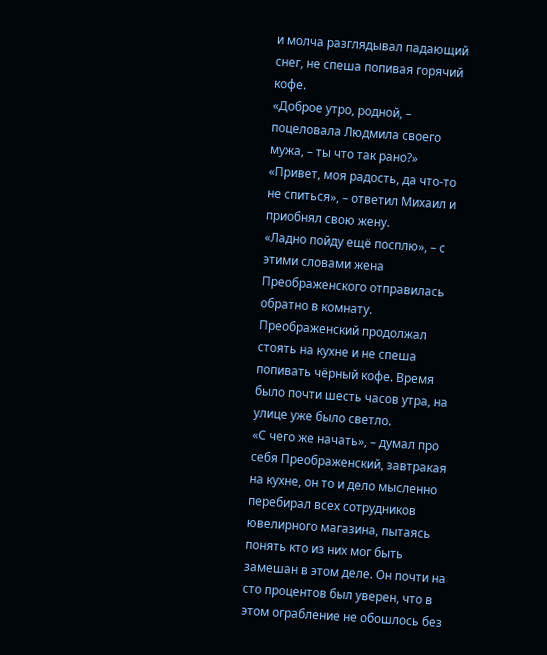и молча разглядывал падающий снег, не спеша попивая горячий кофе.
«Доброе утро, родной, – поцеловала Людмила своего мужа, – ты что так рано?»
«Привет, моя радость, да что-то не спиться», – ответил Михаил и приобнял свою жену.
«Ладно пойду ещё посплю», – с этими словами жена Преображенского отправилась обратно в комнату.
Преображенский продолжал стоять на кухне и не спеша попивать чёрный кофе. Время было почти шесть часов утра, на улице уже было светло.
«С чего же начать», – думал про себя Преображенский, завтракая на кухне, он то и дело мысленно перебирал всех сотрудников ювелирного магазина, пытаясь понять кто из них мог быть замешан в этом деле. Он почти на сто процентов был уверен, что в этом ограбление не обошлось без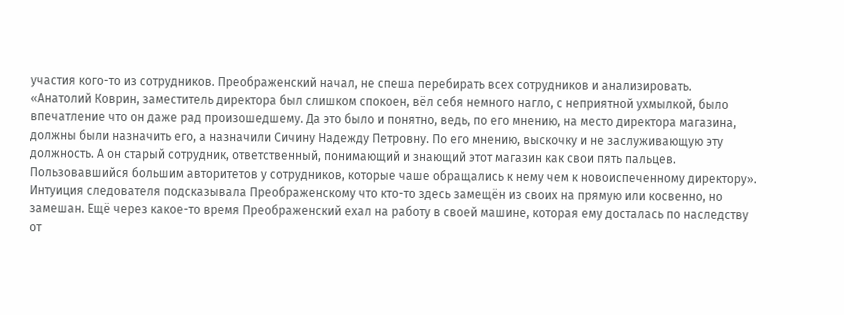участия кого-то из сотрудников. Преображенский начал, не спеша перебирать всех сотрудников и анализировать.
«Анатолий Коврин, заместитель директора был слишком спокоен, вёл себя немного нагло, с неприятной ухмылкой, было впечатление что он даже рад произошедшему. Да это было и понятно, ведь, по его мнению, на место директора магазина, должны были назначить его, а назначили Сичину Надежду Петровну. По его мнению, выскочку и не заслуживающую эту должность. А он старый сотрудник, ответственный, понимающий и знающий этот магазин как свои пять пальцев. Пользовавшийся большим авторитетов у сотрудников, которые чаше обращались к нему чем к новоиспеченному директору».
Интуиция следователя подсказывала Преображенскому что кто-то здесь замещён из своих на прямую или косвенно, но замешан. Ещё через какое-то время Преображенский ехал на работу в своей машине, которая ему досталась по наследству от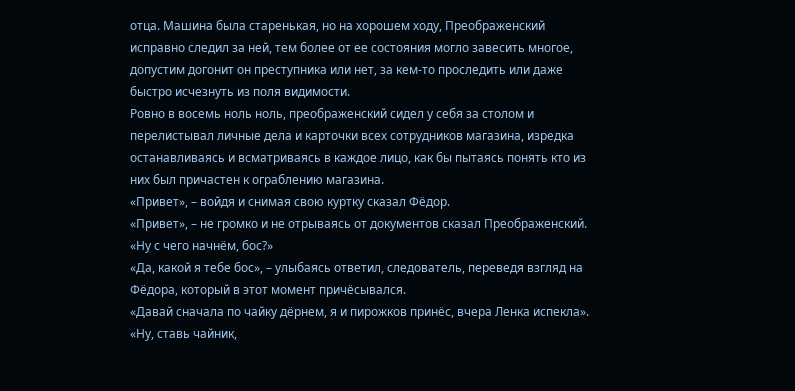отца. Машина была старенькая, но на хорошем ходу, Преображенский исправно следил за ней, тем более от ее состояния могло завесить многое, допустим догонит он преступника или нет, за кем-то проследить или даже быстро исчезнуть из поля видимости.
Ровно в восемь ноль ноль, преображенский сидел у себя за столом и перелистывал личные дела и карточки всех сотрудников магазина, изредка останавливаясь и всматриваясь в каждое лицо, как бы пытаясь понять кто из них был причастен к ограблению магазина.
«Привет», – войдя и снимая свою куртку сказал Фёдор.
«Привет», – не громко и не отрываясь от документов сказал Преображенский.
«Ну с чего начнём, бос?»
«Да, какой я тебе бос», – улыбаясь ответил, следователь, переведя взгляд на Фёдора, который в этот момент причёсывался.
«Давай сначала по чайку дёрнем, я и пирожков принёс, вчера Ленка испекла».
«Ну, ставь чайник,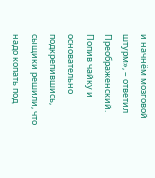и начнём мозговой штурм», – ответил Преображенский.
Попив чайку и основательно подкрепившись, сыщики решили, что надо копать под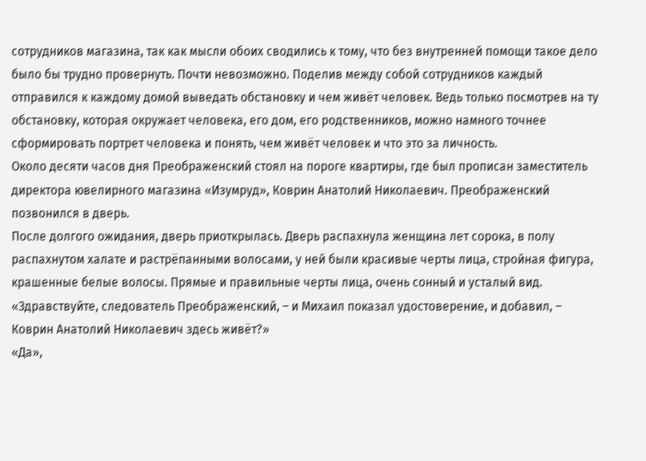сотрудников магазина, так как мысли обоих сводились к тому, что без внутренней помощи такое дело было бы трудно провернуть. Почти невозможно. Поделив между собой сотрудников каждый отправился к каждому домой выведать обстановку и чем живёт человек. Ведь только посмотрев на ту обстановку, которая окружает человека, его дом, его родственников, можно намного точнее сформировать портрет человека и понять, чем живёт человек и что это за личность.
Около десяти часов дня Преображенский стоял на пороге квартиры, где был прописан заместитель директора ювелирного магазина «Изумруд», Коврин Анатолий Николаевич. Преображенский позвонился в дверь.
После долгого ожидания, дверь приоткрылась. Дверь распахнула женщина лет сорока, в полу распахнутом халате и растрёпанными волосами, у ней были красивые черты лица, стройная фигура, крашенные белые волосы. Прямые и правильные черты лица, очень сонный и усталый вид.
«Здравствуйте, следователь Преображенский, – и Михаил показал удостоверение, и добавил, – Коврин Анатолий Николаевич здесь живёт?»
«Да»,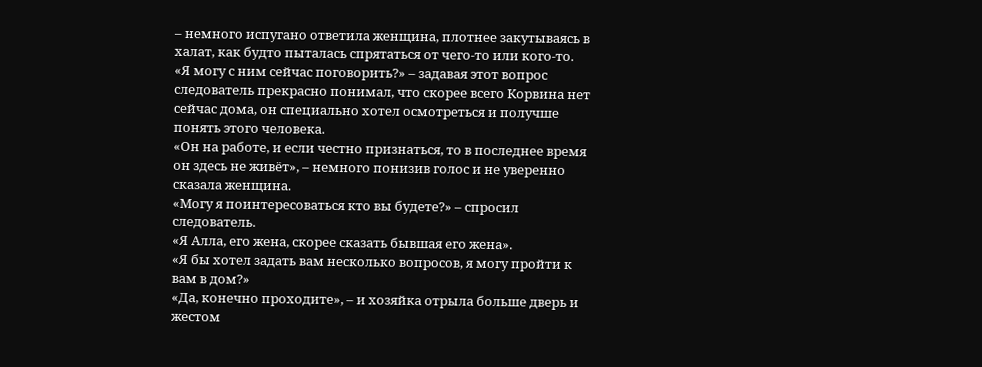– немного испугано ответила женщина, плотнее закутываясь в халат, как будто пыталась спрятаться от чего-то или кого-то.
«Я могу с ним сейчас поговорить?» – задавая этот вопрос следователь прекрасно понимал, что скорее всего Корвина нет сейчас дома, он специально хотел осмотреться и получше понять этого человека.
«Он на работе, и если честно признаться, то в последнее время он здесь не живёт», – немного понизив голос и не уверенно сказала женщина.
«Могу я поинтересоваться кто вы будете?» – спросил следователь.
«Я Алла, его жена, скорее сказать бывшая его жена».
«Я бы хотел задать вам несколько вопросов, я могу пройти к вам в дом?»
«Да, конечно проходите», – и хозяйка отрыла больше дверь и жестом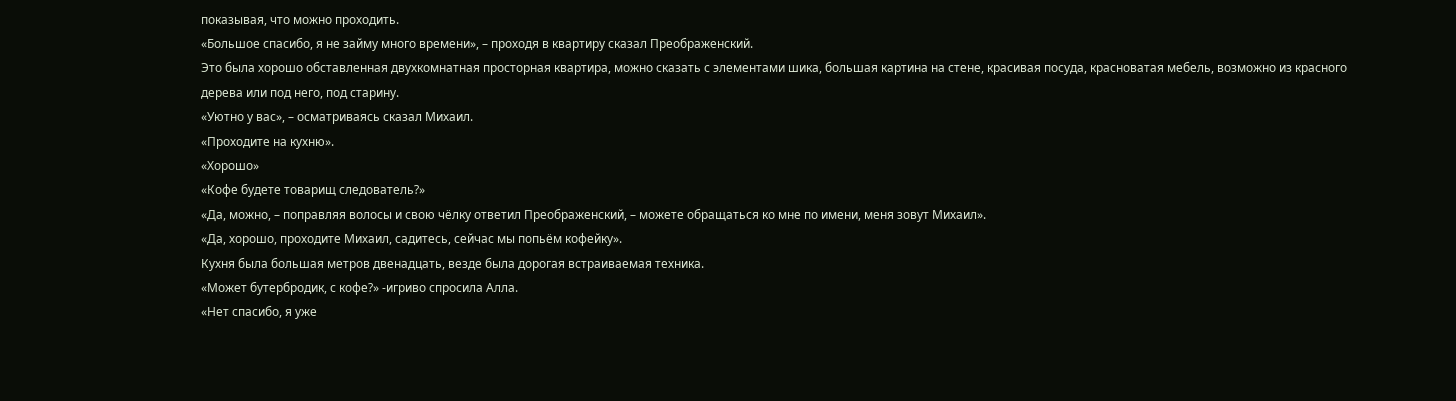показывая, что можно проходить.
«Большое спасибо, я не займу много времени», – проходя в квартиру сказал Преображенский.
Это была хорошо обставленная двухкомнатная просторная квартира, можно сказать с элементами шика, большая картина на стене, красивая посуда, красноватая мебель, возможно из красного дерева или под него, под старину.
«Уютно у вас», – осматриваясь сказал Михаил.
«Проходите на кухню».
«Хорошо»
«Кофе будете товарищ следователь?»
«Да, можно, – поправляя волосы и свою чёлку ответил Преображенский, – можете обращаться ко мне по имени, меня зовут Михаил».
«Да, хорошо, проходите Михаил, садитесь, сейчас мы попьём кофейку».
Кухня была большая метров двенадцать, везде была дорогая встраиваемая техника.
«Может бутербродик, с кофе?» -игриво спросила Алла.
«Нет спасибо, я уже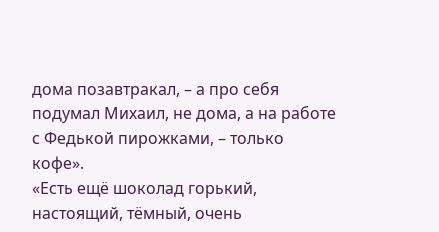дома позавтракал, – а про себя подумал Михаил, не дома, а на работе с Федькой пирожками, – только кофе».
«Есть ещё шоколад горький, настоящий, тёмный, очень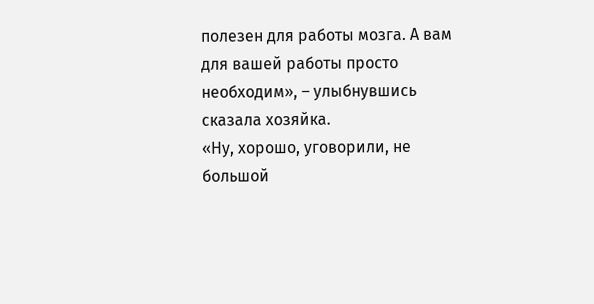полезен для работы мозга. А вам для вашей работы просто необходим», – улыбнувшись сказала хозяйка.
«Ну, хорошо, уговорили, не большой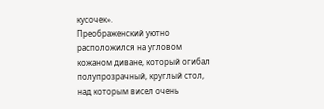кусочек».
Преображенский уютно расположился на угловом кожаном диване, который огибал полупрозрачный, круглый стол, над которым висел очень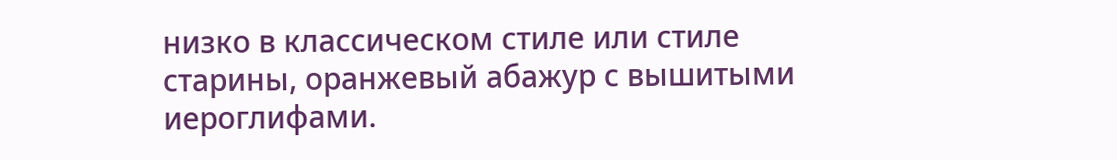низко в классическом стиле или стиле старины, оранжевый абажур с вышитыми иероглифами.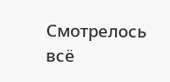Смотрелось всё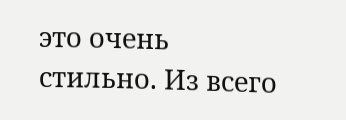это очень стильно. Из всего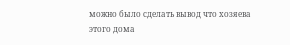можно было сделать вывод что хозяева этого дома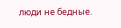люди не бедные.